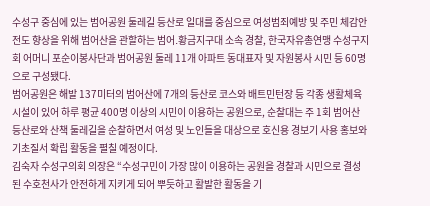수성구 중심에 있는 범어공원 둘레길 등산로 일대를 중심으로 여성범죄예방 및 주민 체감안전도 향상을 위해 범어산을 관할하는 범어․황금지구대 소속 경찰, 한국자유총연맹 수성구지회 어머니 포순이봉사단과 범어공원 둘레 11개 아파트 동대표자 및 자원봉사 시민 등 60명으로 구성됐다.
범어공원은 해발 137미터의 범어산에 7개의 등산로 코스와 배트민턴장 등 각종 생활체육시설이 있어 하루 평균 400명 이상의 시민이 이용하는 공원으로, 순찰대는 주 1회 범어산 등산로와 산책 둘레길을 순찰하면서 여성 및 노인들을 대상으로 호신용 경보기 사용 홍보와 기초질서 확립 활동을 펼칠 예정이다.
김숙자 수성구의회 의장은 “수성구민이 가장 많이 이용하는 공원을 경찰과 시민으로 결성된 수호천사가 안전하게 지키게 되어 뿌듯하고 활발한 활동을 기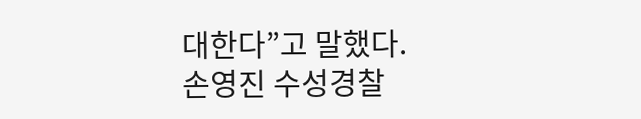대한다”고 말했다.
손영진 수성경찰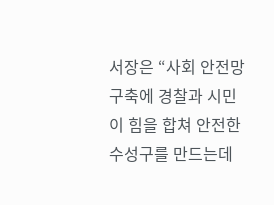서장은 “사회 안전망 구축에 경찰과 시민이 힘을 합쳐 안전한 수성구를 만드는데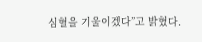심혈을 기울이겠다”고 밝혔다.